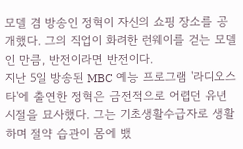모델 겸 방송인 정혁이 자신의 쇼핑 장소를 공개했다. 그의 직업이 화려한 런웨이를 걷는 모델인 만큼, 반전이라면 반전이다.
지난 5일 방송된 MBC 예능 프로그램 '라디오스타'에 출연한 정혁은 금전적으로 어렵던 유년 시절을 묘사했다. 그는 기초생활수급자로 생활하며 절약 습관이 몸에 뱄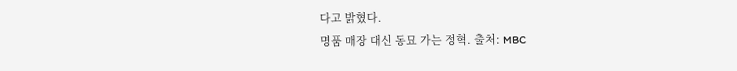다고 밝혔다.
명품 매장 대신 동묘 가는 정혁. 출처: MBC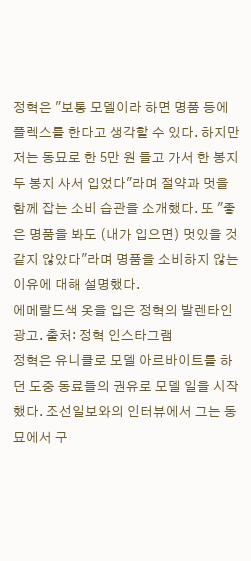정혁은 "보통 모델이라 하면 명품 등에 플렉스를 한다고 생각할 수 있다. 하지만 저는 동묘로 한 5만 원 들고 가서 한 봉지 두 봉지 사서 입었다"라며 절약과 멋을 함께 잡는 소비 습관을 소개했다. 또 "좋은 명품을 봐도 (내가 입으면) 멋있을 것 같지 않았다"라며 명품을 소비하지 않는 이유에 대해 설명했다.
에메랄드색 옷을 입은 정혁의 발렌타인 광고. 출처: 정혁 인스타그램
정혁은 유니클로 모델 아르바이트를 하던 도중 동료들의 권유로 모델 일을 시작했다. 조선일보와의 인터뷰에서 그는 동묘에서 구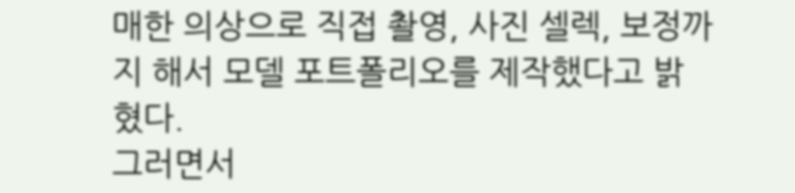매한 의상으로 직접 촬영, 사진 셀렉, 보정까지 해서 모델 포트폴리오를 제작했다고 밝혔다.
그러면서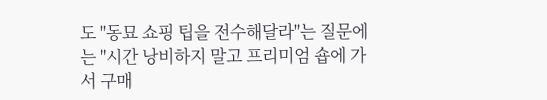도 "동묘 쇼핑 팁을 전수해달라"는 질문에는 "시간 낭비하지 말고 프리미엄 숍에 가서 구매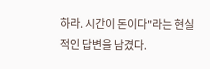하라. 시간이 돈이다"라는 현실적인 답변을 남겼다.